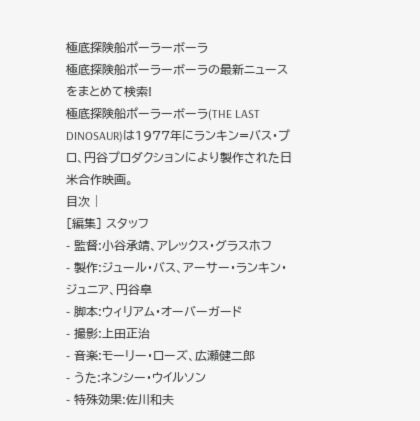極底探険船ポーラーボーラ
極底探険船ポーラーボーラの最新ニュースをまとめて検索!
極底探険船ポーラーボーラ(THE LAST DINOSAUR)は1977年にランキン=バス・プロ、円谷プロダクションにより製作された日米合作映画。
目次 |
[編集] スタッフ
- 監督:小谷承靖、アレックス・グラスホフ
- 製作:ジュール・バス、アーサー・ランキン・ジュニア、円谷皐
- 脚本:ウィリアム・オーバーガード
- 撮影:上田正治
- 音楽:モーリー・ローズ、広瀬健二郎
- うた:ネンシー・ウイルソン
- 特殊効果:佐川和夫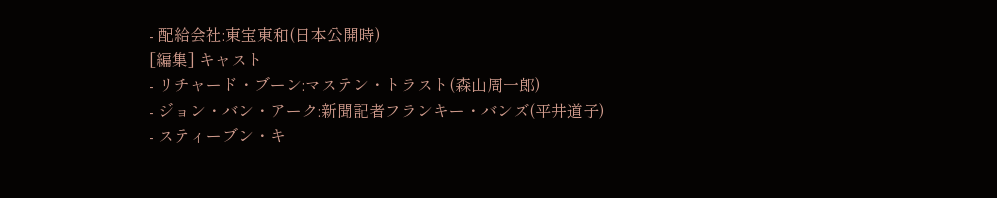- 配給会社:東宝東和(日本公開時)
[編集] キャスト
- リチャード・ブーン:マステン・トラスト(森山周一郎)
- ジョン・バン・アーク:新聞記者フランキー・バンズ(平井道子)
- スティーブン・キ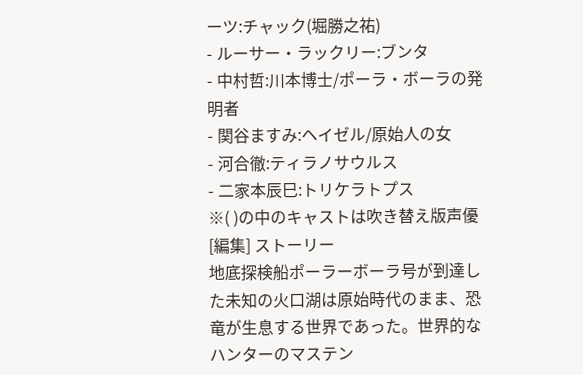ーツ:チャック(堀勝之祐)
- ルーサー・ラックリー:ブンタ
- 中村哲:川本博士/ポーラ・ボーラの発明者
- 関谷ますみ:ヘイゼル/原始人の女
- 河合徹:ティラノサウルス
- 二家本辰巳:トリケラトプス
※( )の中のキャストは吹き替え版声優
[編集] ストーリー
地底探検船ポーラーボーラ号が到達した未知の火口湖は原始時代のまま、恐竜が生息する世界であった。世界的なハンターのマステン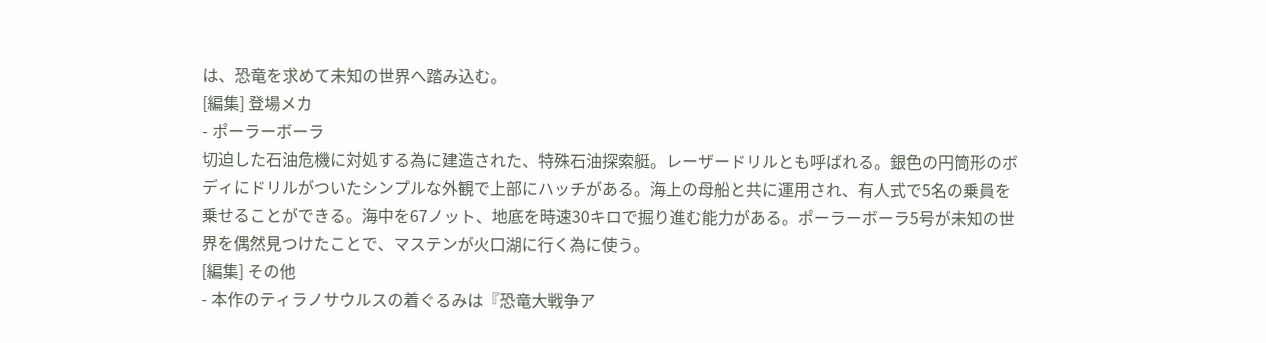は、恐竜を求めて未知の世界へ踏み込む。
[編集] 登場メカ
- ポーラーボーラ
切迫した石油危機に対処する為に建造された、特殊石油探索艇。レーザードリルとも呼ばれる。銀色の円筒形のボディにドリルがついたシンプルな外観で上部にハッチがある。海上の母船と共に運用され、有人式で5名の乗員を乗せることができる。海中を67ノット、地底を時速30キロで掘り進む能力がある。ポーラーボーラ5号が未知の世界を偶然見つけたことで、マステンが火口湖に行く為に使う。
[編集] その他
- 本作のティラノサウルスの着ぐるみは『恐竜大戦争ア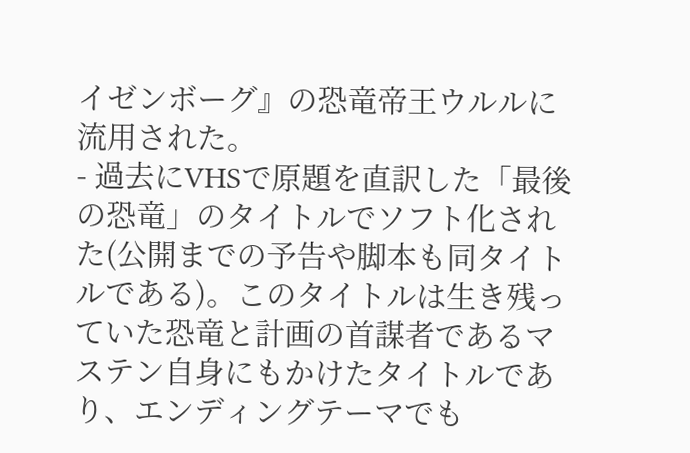イゼンボーグ』の恐竜帝王ウルルに流用された。
- 過去にVHSで原題を直訳した「最後の恐竜」のタイトルでソフト化された(公開までの予告や脚本も同タイトルである)。このタイトルは生き残っていた恐竜と計画の首謀者であるマステン自身にもかけたタイトルであり、エンディングテーマでも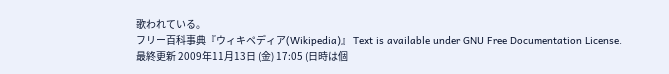歌われている。
フリー百科事典『ウィキペディア(Wikipedia)』 Text is available under GNU Free Documentation License.
最終更新 2009年11月13日 (金) 17:05 (日時は個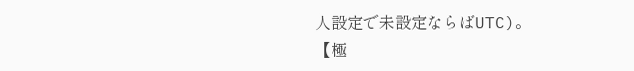人設定で未設定ならばUTC)。
【極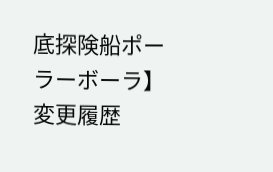底探険船ポーラーボーラ】変更履歴